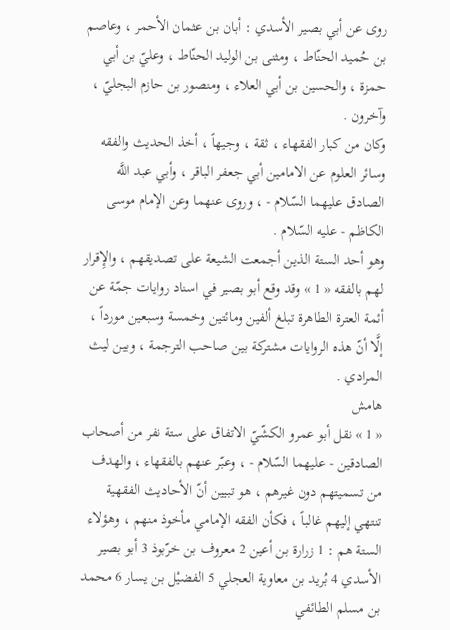روى عن أبي بصير الأسدي : أبان بن عثمان الأحمر ، وعاصم بن حُميد الحنّاط ، ومثنى بن الوليد الحنّاط ، وعليّ بن أبي حمزة ، والحسين بن أبي العلاء ، ومنصور بن حازم البجليّ ، وآخرون .
وكان من كبار الفقهاء ، ثقة ، وجيهاً ، أخذ الحديث والفقه وسائر العلوم عن الامامين أبي جعفر الباقر ، وأبي عبد اللَّه الصادق عليهما السّلام - ، وروى عنهما وعن الإمام موسى الكاظم - عليه السّلام .
وهو أحد الستة الذين أجمعت الشيعة على تصديقهم ، والإِقرار لهم بالفقه « 1 » وقد وقع أبو بصير في اسناد روايات جمّة عن أئمة العترة الطاهرة تبلغ ألفين ومائتين وخمسة وسبعين مورداً ، إلَّا أنّ هذه الروايات مشتركة بين صاحب الترجمة ، وبين ليث المرادي .
هامش
« 1 » نقل أبو عمرو الكشّيّ الاتفاق على ستة نفر من أصحاب الصادقين - عليهما السّلام - ، وعبّر عنهم بالفقهاء ، والهدف من تسميتهم دون غيرهم ، هو تبيين أنّ الأحاديث الفقهية تنتهي إليهم غالباً ، فكأن الفقه الإمامي مأخوذ منهم ، وهؤلاء الستة هم : 1 زرارة بن أعين 2 معروف بن خرّبوذ 3 أبو بصير الأسدي 4 بُريد بن معاوية العجلي 5 الفضيْل بن يسار 6 محمد بن مسلم الطائفي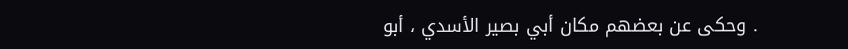. وحكى عن بعضهم مكان أبي بصير الأسدي ، أبو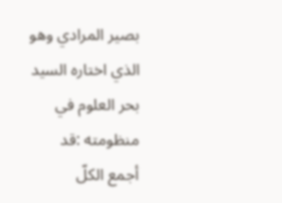بصير المرادي وهو الذي اختاره السيد بحر العلوم في منظومته :قد أجمع الكلّ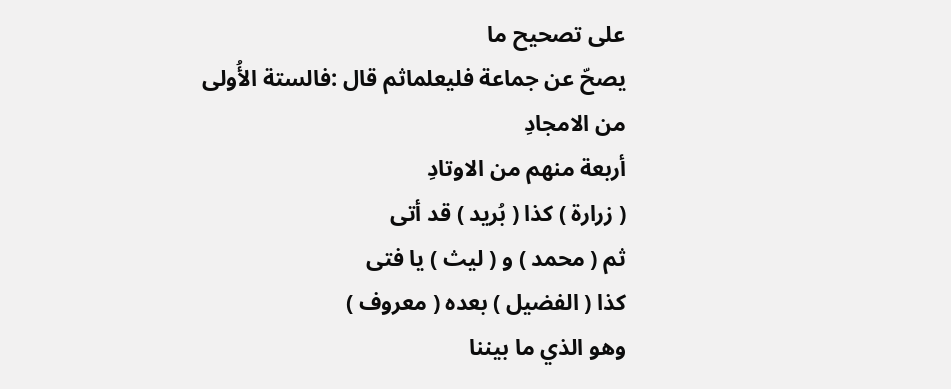على تصحيح ما
يصحّ عن جماعة فليعلماثم قال :فالستة الأُولى من الامجادِ
أربعة منهم من الاوتادِ
( زرارة ) كذا ( بُريد ) قد أتى
ثم ( محمد ) و ( ليث ) يا فتى
كذا ( الفضيل ) بعده ( معروف )
وهو الذي ما بيننا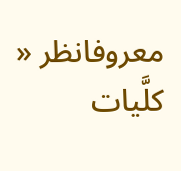معروفانظر « كلَّيات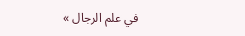في علم الرجال »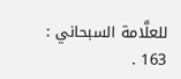للعلَّامة السبحاني : 163 .